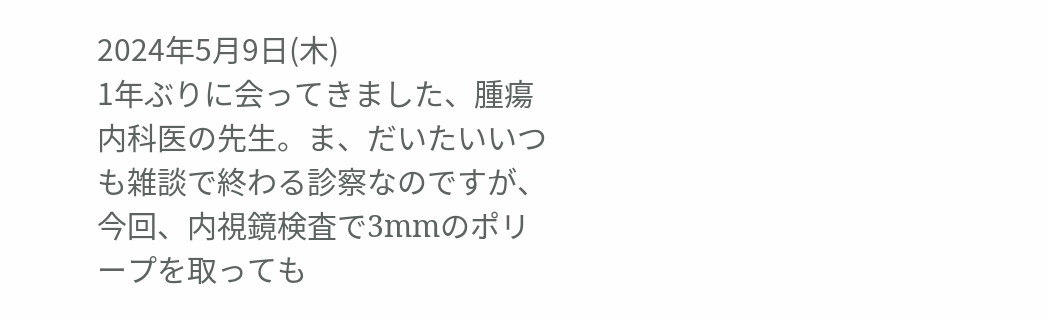2024年5月9日(木)
1年ぶりに会ってきました、腫瘍内科医の先生。ま、だいたいいつも雑談で終わる診察なのですが、今回、内視鏡検査で3mmのポリープを取っても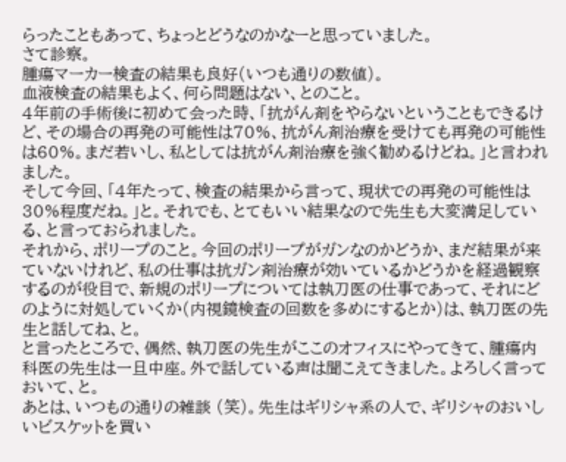らったこともあって、ちょっとどうなのかなーと思っていました。
さて診察。
腫瘍マーカー検査の結果も良好(いつも通りの数値)。
血液検査の結果もよく、何ら問題はない、とのこと。
4年前の手術後に初めて会った時、「抗がん剤をやらないということもできるけど、その場合の再発の可能性は70%、抗がん剤治療を受けても再発の可能性は60%。まだ若いし、私としては抗がん剤治療を強く勧めるけどね。」と言われました。
そして今回、「4年たって、検査の結果から言って、現状での再発の可能性は30%程度だね。」と。それでも、とてもいい結果なので先生も大変満足している、と言っておられました。
それから、ポリープのこと。今回のポリープがガンなのかどうか、まだ結果が来ていないけれど、私の仕事は抗ガン剤治療が効いているかどうかを経過観察するのが役目で、新規のポリープについては執刀医の仕事であって、それにどのように対処していくか(内視鏡検査の回数を多めにするとか)は、執刀医の先生と話してね、と。
と言ったところで、偶然、執刀医の先生がここのオフィスにやってきて、腫瘍内科医の先生は一旦中座。外で話している声は聞こえてきました。よろしく言っておいて、と。
あとは、いつもの通りの雑談 (笑)。先生はギリシャ系の人で、ギリシャのおいしいビスケットを買い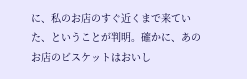に、私のお店のすぐ近くまで来ていた、ということが判明。確かに、あのお店のビスケットはおいし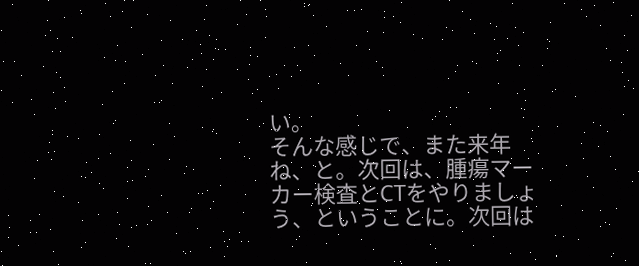い。
そんな感じで、また来年ね、と。次回は、腫瘍マーカー検査とCTをやりましょう、ということに。次回は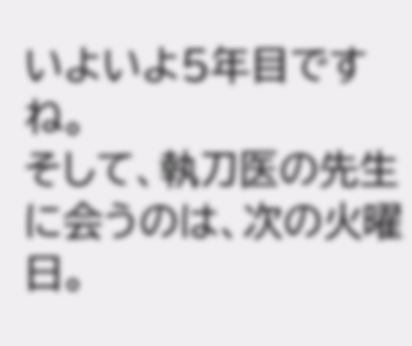いよいよ5年目ですね。
そして、執刀医の先生に会うのは、次の火曜日。